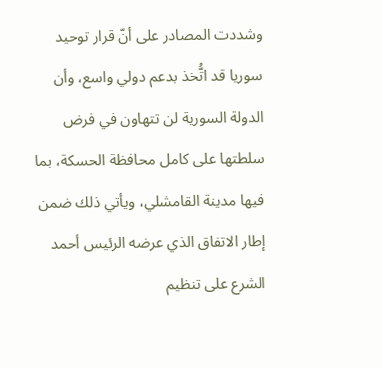وشددت المصادر على أنّ قرار توحيد سوريا قد اتُّخذ بدعم دولي واسع، وأن الدولة السورية لن تتهاون في فرض سلطتها على كامل محافظة الحسكة، بما فيها مدينة القامشلي، ويأتي ذلك ضمن إطار الاتفاق الذي عرضه الرئيس أحمد الشرع على تنظيم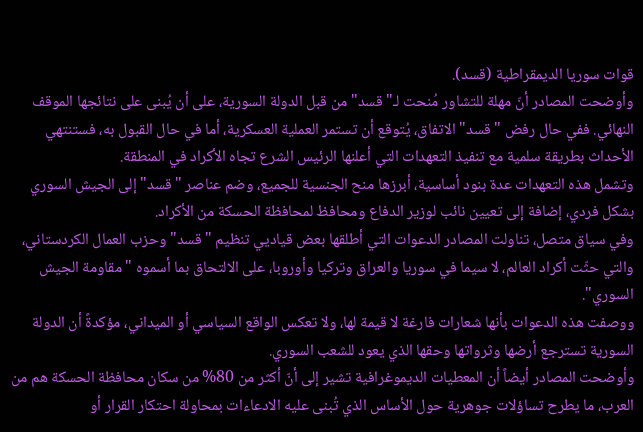قوات سوريا الديمقراطية (قسد).
وأوضحت المصادر أنّ مهلة للتشاور مُنحت لـ"قسد" من قبل الدولة السورية، على أن يُبنى على نتائجها الموقف النهائي. ففي حال رفض "قسد" الاتفاق، يُتوقع أن تستمر العملية العسكرية، أما في حال القبول به، فستنتهي الأحداث بطريقة سلمية مع تنفيذ التعهدات التي أعلنها الرئيس الشرع تجاه الأكراد في المنطقة.
وتشمل هذه التعهدات عدة بنود أساسية، أبرزها منح الجنسية للجميع، وضم عناصر "قسد" إلى الجيش السوري بشكل فردي، إضافة إلى تعيين نائب لوزير الدفاع ومحافظ لمحافظة الحسكة من الأكراد.
وفي سياق متصل، تناولت المصادر الدعوات التي أطلقها بعض قياديي تنظيم "قسد" وحزب العمال الكردستاني، والتي حثّت أكراد العالم، لا سيما في سوريا والعراق وتركيا وأوروبا، على الالتحاق بما أسموه "مقاومة الجيش السوري".
ووصفت هذه الدعوات بأنها شعارات فارغة لا قيمة لها، ولا تعكس الواقع السياسي أو الميداني، مؤكدةً أن الدولة السورية تسترجع أرضها وثرواتها وحقها الذي يعود للشعب السوري.
وأوضحت المصادر أيضاً أن المعطيات الديموغرافية تشير إلى أنّ أكثر من 80% من سكان محافظة الحسكة هم من العرب، ما يطرح تساؤلات جوهرية حول الأساس الذي تُبنى عليه الادعاءات بمحاولة احتكار القرار أو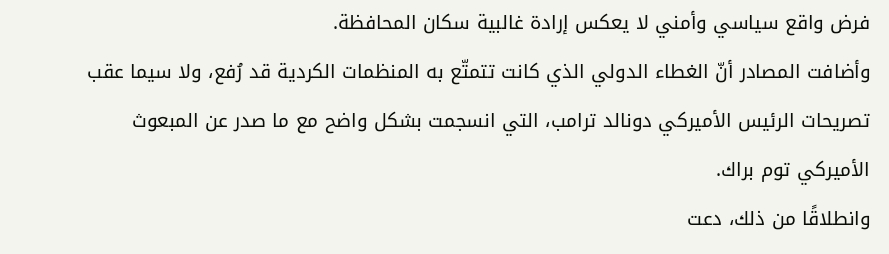فرض واقع سياسي وأمني لا يعكس إرادة غالبية سكان المحافظة.
وأضافت المصادر أنّ الغطاء الدولي الذي كانت تتمتّع به المنظمات الكردية قد رُفع، ولا سيما عقب تصريحات الرئيس الأميركي دونالد ترامب، التي انسجمت بشكل واضح مع ما صدر عن المبعوث الأميركي توم براك.
وانطلاقًا من ذلك، دعت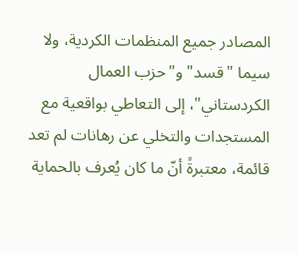المصادر جميع المنظمات الكردية، ولا سيما "قسد" و"حزب العمال الكردستاني"، إلى التعاطي بواقعية مع المستجدات والتخلي عن رهانات لم تعد قائمة، معتبرةً أنّ ما كان يُعرف بالحماية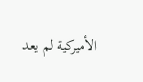الأميركية لم يعد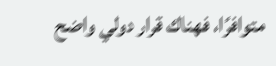متوافرًا، فهناك قرار دولي واضح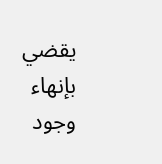يقضي بإنهاء وجود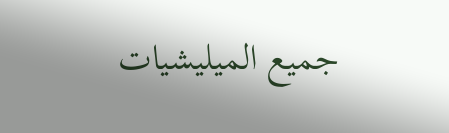جميع الميليشيات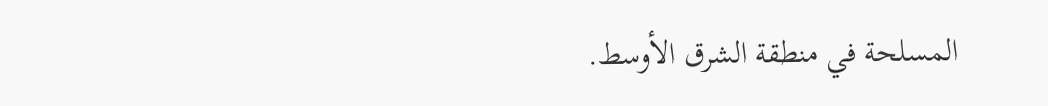المسلحة في منطقة الشرق الأوسط.